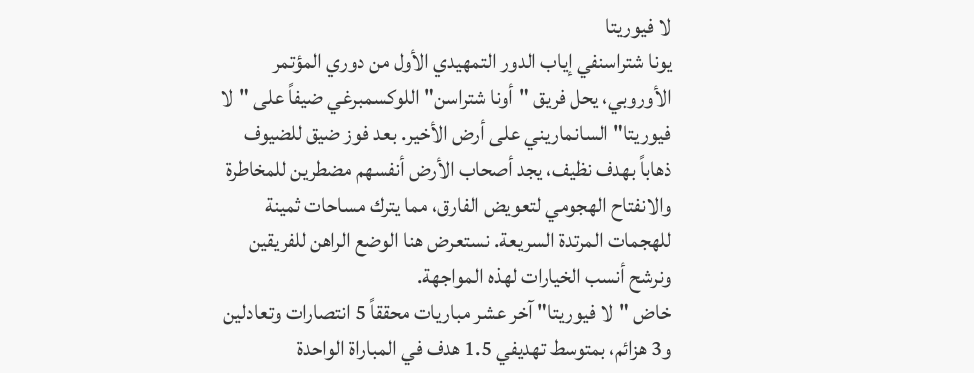لا فيوريتا
يونا شتراسنفي إياب الدور التمهيدي الأول من دوري المؤتمر الأوروبي، يحل فريق "أونا شتراسن" اللوكسمبرغي ضيفاً على "لا فيوريتا" السانماريني على أرض الأخير. بعد فوز ضيق للضيوف ذهاباً بهدف نظيف، يجد أصحاب الأرض أنفسهم مضطرين للمخاطرة والانفتاح الهجومي لتعويض الفارق، مما يترك مساحات ثمينة للهجمات المرتدة السريعة. نستعرض هنا الوضع الراهن للفريقين ونرشح أنسب الخيارات لهذه المواجهة.
خاض "لا فيوريتا" آخر عشر مباريات محققاً 5 انتصارات وتعادلين و3 هزائم، بمتوسط تهديفي 1.5 هدف في المباراة الواحدة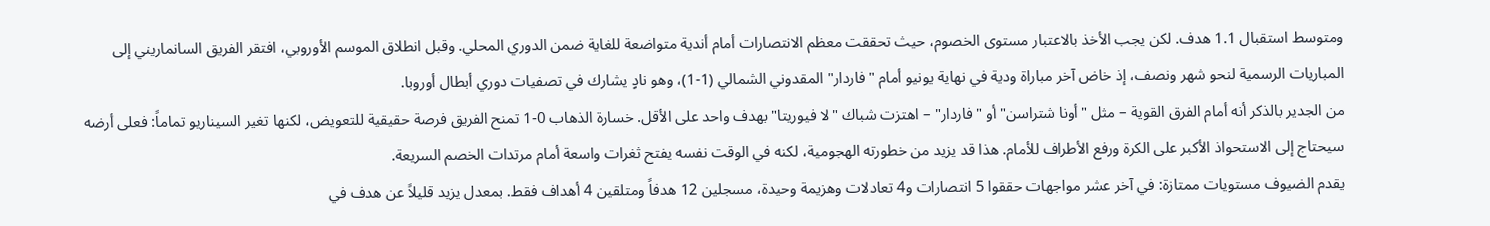ومتوسط استقبال 1.1 هدف. لكن يجب الأخذ بالاعتبار مستوى الخصوم، حيث تحققت معظم الانتصارات أمام أندية متواضعة للغاية ضمن الدوري المحلي. وقبل انطلاق الموسم الأوروبي، افتقر الفريق السانماريني إلى المباريات الرسمية لنحو شهر ونصف، إذ خاض آخر مباراة ودية في نهاية يونيو أمام "فاردار" المقدوني الشمالي (1-1)، وهو نادٍ يشارك في تصفيات دوري أبطال أوروبا.
من الجدير بالذكر أنه أمام الفرق القوية – مثل "أونا شتراسن" أو "فاردار" – اهتزت شباك "لا فيوريتا" بهدف واحد على الأقل. خسارة الذهاب 0-1 تمنح الفريق فرصة حقيقية للتعويض، لكنها تغير السيناريو تماماً: فعلى أرضه سيحتاج إلى الاستحواذ الأكبر على الكرة ورفع الأطراف للأمام. هذا قد يزيد من خطورته الهجومية، لكنه في الوقت نفسه يفتح ثغرات واسعة أمام مرتدات الخصم السريعة.
يقدم الضيوف مستويات ممتازة: في آخر عشر مواجهات حققوا 5 انتصارات و4 تعادلات وهزيمة وحيدة، مسجلين 12 هدفاً ومتلقين 4 أهداف فقط. بمعدل يزيد قليلاً عن هدف في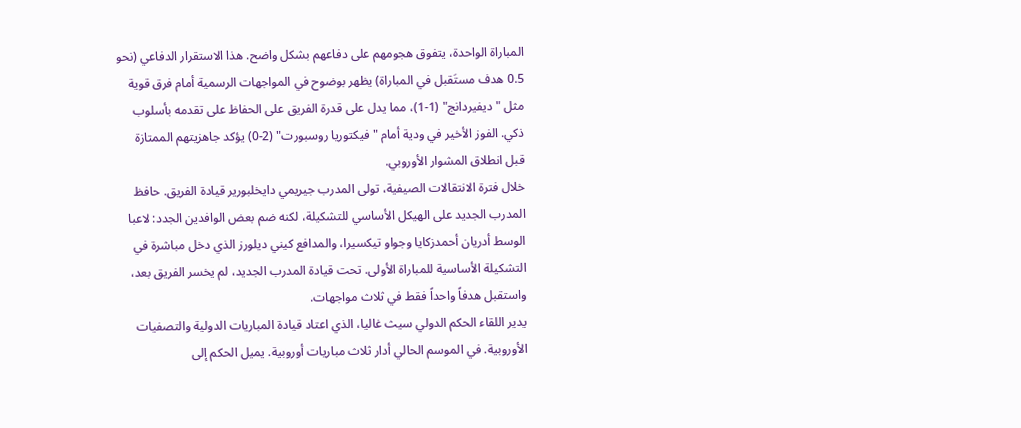المباراة الواحدة، يتفوق هجومهم على دفاعهم بشكل واضح. هذا الاستقرار الدفاعي (نحو 0.5 هدف مستَقبل في المباراة) يظهر بوضوح في المواجهات الرسمية أمام فرق قوية مثل "ديفيردانج" (1-1)، مما يدل على قدرة الفريق على الحفاظ على تقدمه بأسلوب ذكي. الفوز الأخير في ودية أمام "فيكتوريا روسبورت" (2-0) يؤكد جاهزيتهم الممتازة قبل انطلاق المشوار الأوروبي.
خلال فترة الانتقالات الصيفية، تولى المدرب جيريمي دايخلبورير قيادة الفريق. حافظ المدرب الجديد على الهيكل الأساسي للتشكيلة، لكنه ضم بعض الوافدين الجدد: لاعبا الوسط أدريان أحمدزكايا وجواو تيكسيرا، والمدافع كيني ديلورز الذي دخل مباشرة في التشكيلة الأساسية للمباراة الأولى. تحت قيادة المدرب الجديد، لم يخسر الفريق بعد، واستقبل هدفاً واحداً فقط في ثلاث مواجهات.
يدير اللقاء الحكم الدولي سيث غاليا، الذي اعتاد قيادة المباريات الدولية والتصفيات الأوروبية. في الموسم الحالي أدار ثلاث مباريات أوروبية. يميل الحكم إلى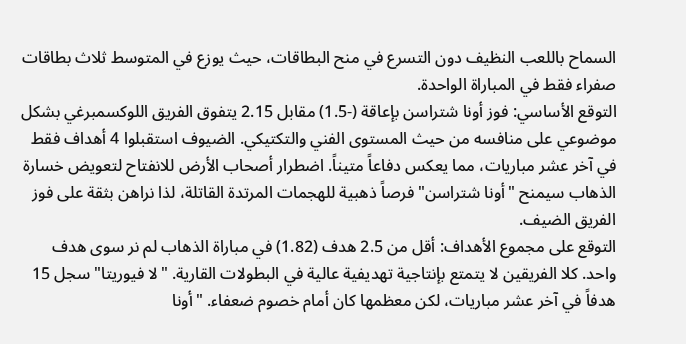السماح باللعب النظيف دون التسرع في منح البطاقات، حيث يوزع في المتوسط ثلاث بطاقات صفراء فقط في المباراة الواحدة.
التوقع الأساسي: فوز أونا شتراسن بإعاقة (-1.5) مقابل 2.15 يتفوق الفريق اللوكسمبرغي بشكل موضوعي على منافسه من حيث المستوى الفني والتكتيكي. الضيوف استقبلوا 4 أهداف فقط في آخر عشر مباريات، مما يعكس دفاعاً متيناً. اضطرار أصحاب الأرض للانفتاح لتعويض خسارة الذهاب سيمنح "أونا شتراسن" فرصاً ذهبية للهجمات المرتدة القاتلة، لذا نراهن بثقة على فوز الفريق الضيف.
التوقع على مجموع الأهداف: أقل من 2.5 هدف (1.82) في مباراة الذهاب لم نر سوى هدف واحد. كلا الفريقين لا يتمتع بإنتاجية تهديفية عالية في البطولات القارية. "لا فيوريتا" سجل 15 هدفاً في آخر عشر مباريات، لكن معظمها كان أمام خصوم ضعفاء. "أونا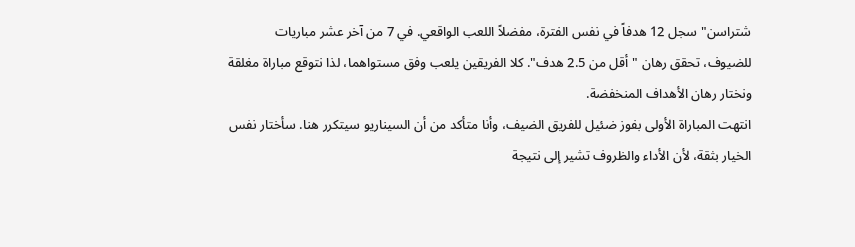شتراسن" سجل 12 هدفاً في نفس الفترة، مفضلاً اللعب الواقعي. في 7 من آخر عشر مباريات للضيوف، تحقق رهان "أقل من 2.5 هدف". كلا الفريقين يلعب وفق مستواهما، لذا نتوقع مباراة مغلقة ونختار رهان الأهداف المنخفضة.
انتهت المباراة الأولى بفوز ضئيل للفريق الضيف، وأنا متأكد من أن السيناريو سيتكرر هنا. سأختار نفس الخيار بثقة، لأن الأداء والظروف تشير إلى نتيجة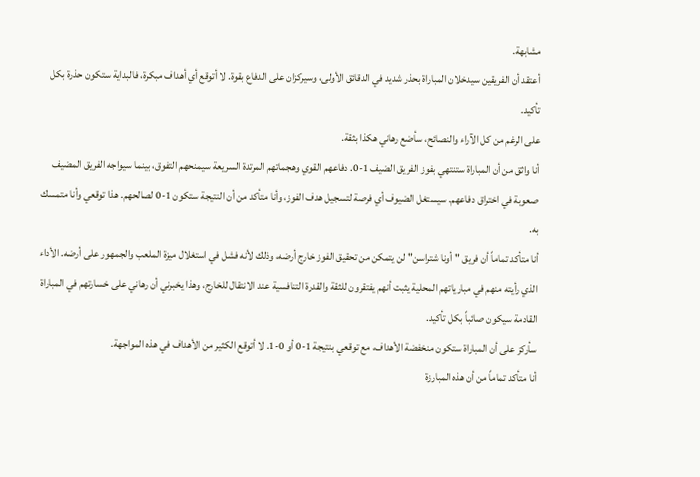مشابهة.
أعتقد أن الفريقين سيدخلان المباراة بحذر شديد في الدقائق الأولى، وسيركزان على الدفاع بقوة. لا أتوقع أي أهداف مبكرة، فالبداية ستكون حذرة بكل تأكيد.
على الرغم من كل الآراء والنصائح، سأضع رهاني هكذا بثقة.
أنا واثق من أن المباراة ستنتهي بفوز الفريق الضيف 1-0. دفاعهم القوي وهجماتهم المرتدة السريعة سيمنحهم التفوق، بينما سيواجه الفريق المضيف صعوبة في اختراق دفاعهم. سيستغل الضيوف أي فرصة لتسجيل هدف الفوز، وأنا متأكد من أن النتيجة ستكون 1-0 لصالحهم. هذا توقعي وأنا متمسك به.
أنا متأكد تماماً أن فريق "أونا شتراسن" لن يتمكن من تحقيق الفوز خارج أرضه، وذلك لأنه فشل في استغلال ميزة الملعب والجمهور على أرضه. الأداء الذي رأيته منهم في مبارياتهم المحلية يثبت أنهم يفتقرون للثقة والقدرة التنافسية عند الانتقال للخارج، وهذا يخبرني أن رهاني على خسارتهم في المباراة القادمة سيكون صائباً بكل تأكيد.
سأركز على أن المباراة ستكون منخفضة الأهداف، مع توقعي بنتيجة 1-0 أو 0-1. لا أتوقع الكثير من الأهداف في هذه المواجهة.
أنا متأكد تماماً من أن هذه المبارزة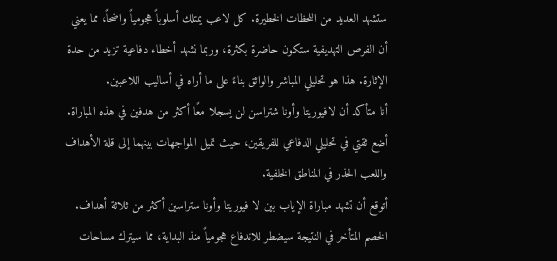ستشهد العديد من اللحظات الخطيرة. كل لاعب يمتلك أسلوباً هجومياً واضحاً، مما يعني أن الفرص التهديفية ستكون حاضرة بكثرة، وربما نشهد أخطاء دفاعية تزيد من حدة الإثارة. هذا هو تحليلي المباشر والواثق بناءً على ما أراه في أساليب اللاعبين.
أنا متأكد أن لافيوريتا وأونا شتراسن لن يسجلا معًا أكثر من هدفين في هذه المباراة. أضع ثقتي في تحليلي الدفاعي للفريقين، حيث تميل المواجهات بينهما إلى قلة الأهداف واللعب الحذر في المناطق الخلفية.
أتوقع أن تشهد مباراة الإياب بين لا فيوريتا وأونا ستراسين أكثر من ثلاثة أهداف. الخصم المتأخر في النتيجة سيضطر للاندفاع هجومياً منذ البداية، مما سيترك مساحات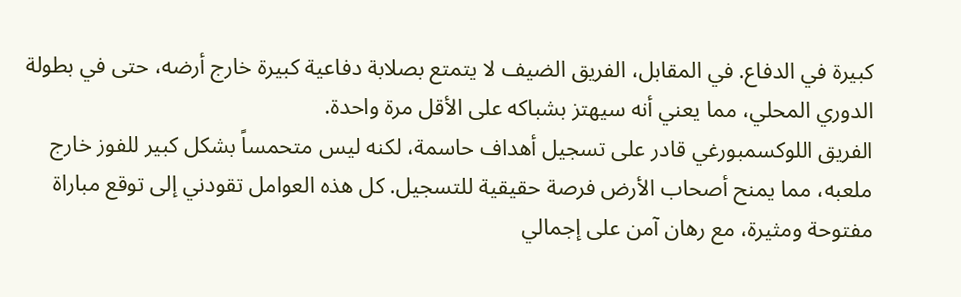كبيرة في الدفاع. في المقابل، الفريق الضيف لا يتمتع بصلابة دفاعية كبيرة خارج أرضه، حتى في بطولة الدوري المحلي، مما يعني أنه سيهتز بشباكه على الأقل مرة واحدة.
الفريق اللوكسمبورغي قادر على تسجيل أهداف حاسمة، لكنه ليس متحمساً بشكل كبير للفوز خارج ملعبه، مما يمنح أصحاب الأرض فرصة حقيقية للتسجيل. كل هذه العوامل تقودني إلى توقع مباراة مفتوحة ومثيرة، مع رهان آمن على إجمالي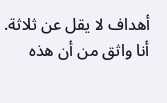أهداف لا يقل عن ثلاثة. أنا واثق من أن هذه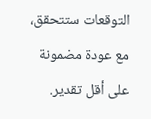التوقعات ستتحقق، مع عودة مضمونة على أقل تقدير.